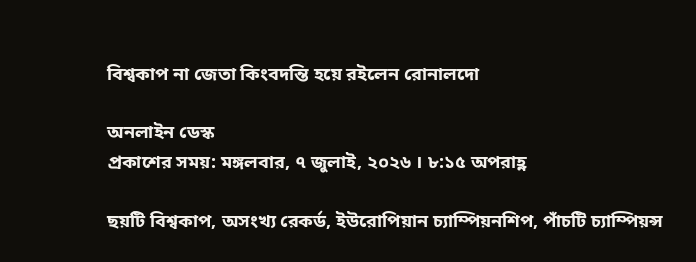বিশ্বকাপ না জেতা কিংবদন্তি হয়ে রইলেন রোনালদো

অনলাইন ডেস্ক
প্রকাশের সময়: মঙ্গলবার, ৭ জুলাই, ২০২৬ । ৮:১৫ অপরাহ্ণ

ছয়টি বিশ্বকাপ, অসংখ্য রেকর্ড, ইউরোপিয়ান চ্যাম্পিয়নশিপ, পাঁচটি চ্যাম্পিয়ন্স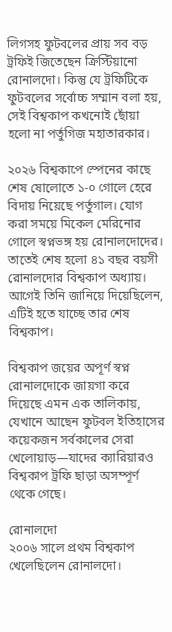লিগসহ ফুটবলের প্রায় সব বড় ট্রফিই জিতেছেন ক্রিস্টিয়ানো রোনালদো। কিন্তু যে ট্রফিটিকে ফুটবলের সর্বোচ্চ সম্মান বলা হয়, সেই বিশ্বকাপ কখনোই ছোঁয়া হলো না পর্তুগিজ মহাতারকার।

২০২৬ বিশ্বকাপে স্পেনের কাছে শেষ ষোলোতে ১-০ গোলে হেরে বিদায় নিয়েছে পর্তুগাল। যোগ করা সময়ে মিকেল মেরিনোর গোলে স্বপ্নভঙ্গ হয় রোনালদোদের। তাতেই শেষ হলো ৪১ বছর বয়সী রোনালদোর বিশ্বকাপ অধ্যায়। আগেই তিনি জানিয়ে দিয়েছিলেন, এটিই হতে যাচ্ছে তার শেষ বিশ্বকাপ।

বিশ্বকাপ জয়ের অপূর্ণ স্বপ্ন রোনালদোকে জায়গা করে দিয়েছে এমন এক তালিকায়, যেখানে আছেন ফুটবল ইতিহাসের কয়েকজন সর্বকালের সেরা খেলোয়াড়—যাদের ক্যারিয়ারও বিশ্বকাপ ট্রফি ছাড়া অসম্পূর্ণ থেকে গেছে।

রোনালদো
২০০৬ সালে প্রথম বিশ্বকাপ খেলেছিলেন রোনালদো।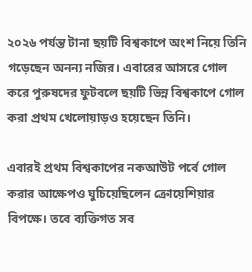২০২৬ পর্যন্ত টানা ছয়টি বিশ্বকাপে অংশ নিয়ে তিনি গড়েছেন অনন্য নজির। এবারের আসরে গোল করে পুরুষদের ফুটবলে ছয়টি ভিন্ন বিশ্বকাপে গোল করা প্রথম খেলোয়াড়ও হয়েছেন তিনি।

এবারই প্রথম বিশ্বকাপের নকআউট পর্বে গোল করার আক্ষেপও ঘুচিয়েছিলেন ক্রোয়েশিয়ার বিপক্ষে। তবে ব্যক্তিগত সব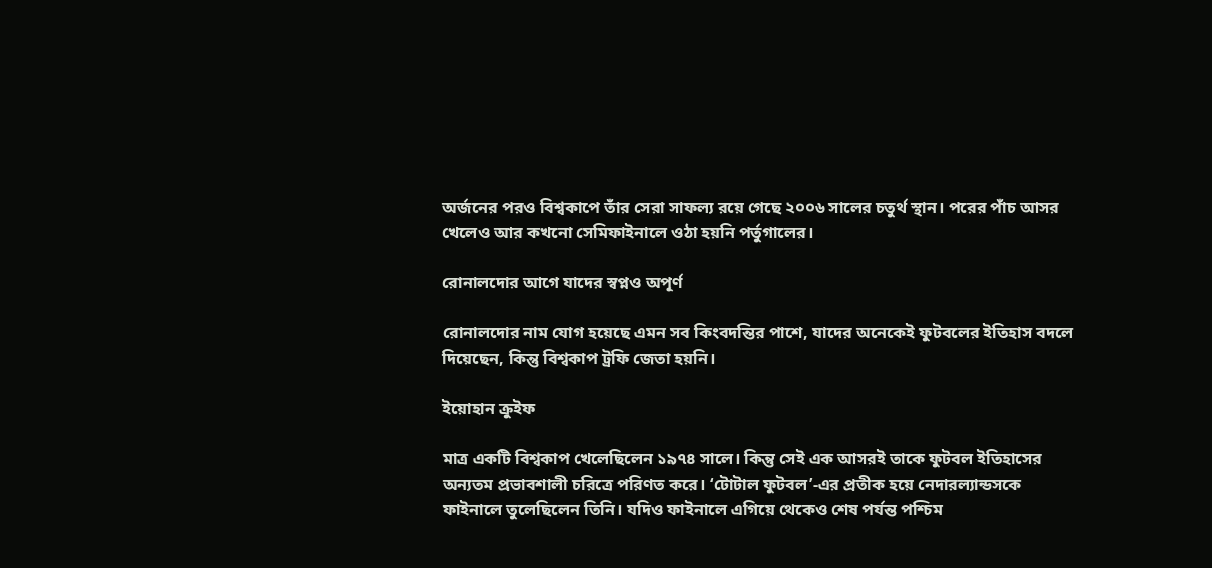অর্জনের পরও বিশ্বকাপে তাঁর সেরা সাফল্য রয়ে গেছে ২০০৬ সালের চতুর্থ স্থান। পরের পাঁচ আসর খেলেও আর কখনো সেমিফাইনালে ওঠা হয়নি পর্তুগালের।

রোনালদোর আগে যাদের স্বপ্নও অপূর্ণ

রোনালদোর নাম যোগ হয়েছে এমন সব কিংবদন্তির পাশে, যাদের অনেকেই ফুটবলের ইতিহাস বদলে দিয়েছেন, কিন্তু বিশ্বকাপ ট্রফি জেতা হয়নি।

ইয়োহান ক্রুইফ

মাত্র একটি বিশ্বকাপ খেলেছিলেন ১৯৭৪ সালে। কিন্তু সেই এক আসরই তাকে ফুটবল ইতিহাসের অন্যতম প্রভাবশালী চরিত্রে পরিণত করে। ‘টোটাল ফুটবল’-এর প্রতীক হয়ে নেদারল্যান্ডসকে ফাইনালে তুলেছিলেন তিনি। যদিও ফাইনালে এগিয়ে থেকেও শেষ পর্যন্ত পশ্চিম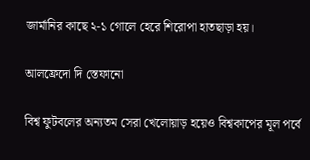জার্মানির কাছে ২-১ গোলে হেরে শিরোপা হাতছাড়া হয়।

আলফ্রেদো দি স্তেফানো

বিশ্ব ফুটবলের অন্যতম সেরা খেলোয়াড় হয়েও বিশ্বকাপের মূল পর্বে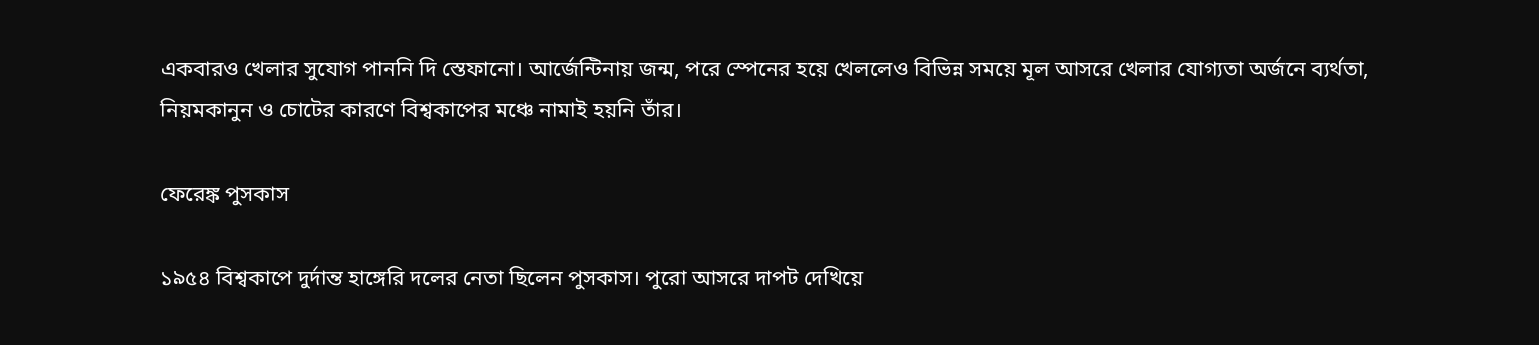একবারও খেলার সুযোগ পাননি দি স্তেফানো। আর্জেন্টিনায় জন্ম, পরে স্পেনের হয়ে খেললেও বিভিন্ন সময়ে মূল আসরে খেলার যোগ্যতা অর্জনে ব্যর্থতা, নিয়মকানুন ও চোটের কারণে বিশ্বকাপের মঞ্চে নামাই হয়নি তাঁর।

ফেরেঙ্ক পুসকাস

১৯৫৪ বিশ্বকাপে দুর্দান্ত হাঙ্গেরি দলের নেতা ছিলেন পুসকাস। পুরো আসরে দাপট দেখিয়ে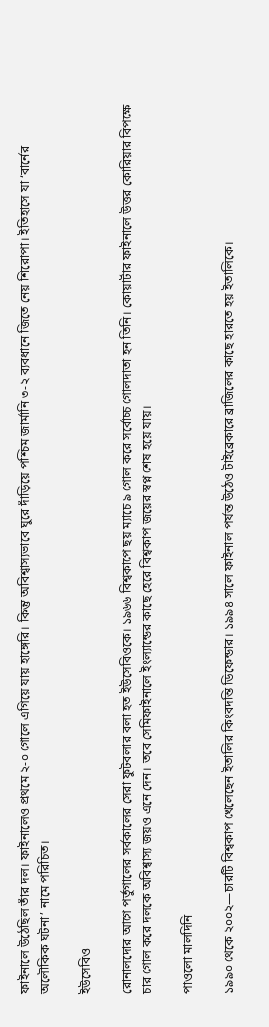ফাইনালে উঠেছিল তাঁর দল। ফাইনালেও প্রথমে ২-০ গোলে এগিয়ে যায় হাঙ্গেরি। কিন্তু অবিশ্বাস্যভাবে ঘুরে দাঁড়িয়ে পশ্চিম জার্মানি ৩-২ ব্যবধানে জিতে নেয় শিরোপা। ইতিহাসে যা ‘বার্নের অলৌকিক ঘটনা’ নামে পরিচিত।

ইউসেবিও

রোনালদোর আগে পর্তুগালের সর্বকালের সেরা ফুটবলার বলা হত ইউসেবিওকে। ১৯৬৬ বিশ্বকাপে ছয় ম্যাচে ৯ গোল করে সর্বোচ্চ গোলদাতা হন তিনি। কোয়ার্টার ফাইনালে উত্তর কোরিয়ার বিপক্ষে চার গোল করে দলকে অবিশ্বাস্য জয়ও এনে দেন। তবে সেমিফাইনালে ইংল্যান্ডের কাছে হেরে বিশ্বকাপ জয়ের স্বপ্ন শেষ হয়ে যায়।

পাওলো মালদিনি

১৯৯০ থেকে ২০০২—চারটি বিশ্বকাপ খেলেছেন ইতালির কিংবদন্তি ডিফেন্ডার। ১৯৯৪ সালে ফাইনাল পর্যন্ত উঠেও টাইব্রেকারে ব্রাজিলের কাছে হারতে হয় ইতালিকে।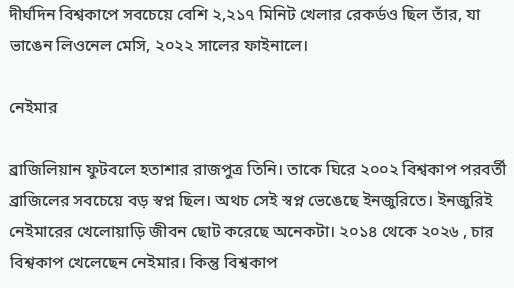দীর্ঘদিন বিশ্বকাপে সবচেয়ে বেশি ২,২১৭ মিনিট খেলার রেকর্ডও ছিল তাঁর, যা ভাঙেন লিওনেল মেসি, ২০২২ সালের ফাইনালে।

নেইমার

ব্রাজিলিয়ান ফুটবলে হতাশার রাজপুত্র তিনি। তাকে ঘিরে ২০০২ বিশ্বকাপ পরবর্তী ব্রাজিলের সবচেয়ে বড় স্বপ্ন ছিল। অথচ সেই স্বপ্ন ভেঙেছে ইনজুরিতে। ইনজুরিই নেইমারের খেলোয়াড়ি জীবন ছোট করেছে অনেকটা। ২০১৪ থেকে ২০২৬ , চার বিশ্বকাপ খেলেছেন নেইমার। কিন্তু বিশ্বকাপ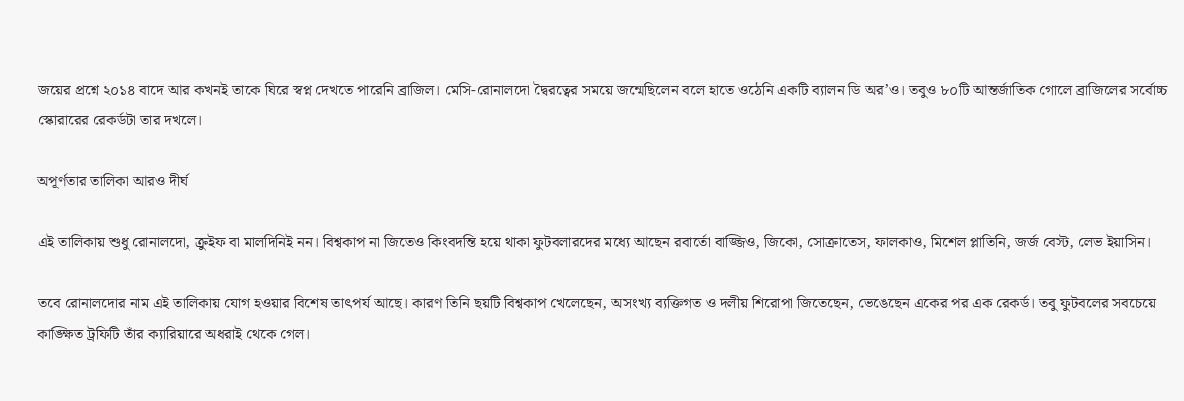জয়ের প্রশ্নে ২০১৪ বাদে আর কখনই তাকে ঘিরে স্বপ্ন দেখতে পারেনি ব্রাজিল। মেসি-রোনালদো দ্বৈরত্বের সময়ে জন্মেছিলেন বলে হাতে ওঠেনি একটি ব্যালন ডি অর’ও। তবুও ৮০টি আন্তর্জাতিক গোলে ব্রাজিলের সর্বোচ্চ স্কোরারের রেকর্ডটা তার দখলে।

অপূর্ণতার তালিকা আরও দীর্ঘ

এই তালিকায় শুধু রোনালদো, ক্রুইফ বা মালদিনিই নন। বিশ্বকাপ না জিতেও কিংবদন্তি হয়ে থাকা ফুটবলারদের মধ্যে আছেন রবার্তো বাজ্জিও, জিকো, সোক্রাতেস, ফালকাও, মিশেল প্লাতিনি, জর্জ বেস্ট, লেভ ইয়াসিন।

তবে রোনালদোর নাম এই তালিকায় যোগ হওয়ার বিশেষ তাৎপর্য আছে। কারণ তিনি ছয়টি বিশ্বকাপ খেলেছেন, অসংখ্য ব্যক্তিগত ও দলীয় শিরোপা জিতেছেন, ভেঙেছেন একের পর এক রেকর্ড। তবু ফুটবলের সবচেয়ে কাঙ্ক্ষিত ট্রফিটি তাঁর ক্যারিয়ারে অধরাই থেকে গেল।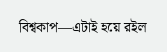বিশ্বকাপ—এটাই হয়ে রইল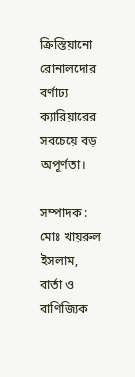ক্রিস্তিয়ানো রোনালদোর বর্ণাঢ্য ক্যারিয়ারের সবচেয়ে বড় অপূর্ণতা।

সম্পাদক : মোঃ খায়রুল ইসলাম, বার্তা ও বাণিজ্যিক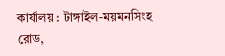কার্যালয় : টাঙ্গাইল-ময়মনসিংহ রোড,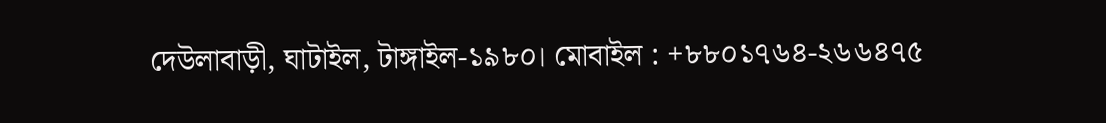দেউলাবাড়ী, ঘাটাইল, টাঙ্গাইল-১৯৮০। মোবাইল : +৮৮০১৭৬৪-২৬৬৪৭৫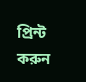প্রিন্ট করুন